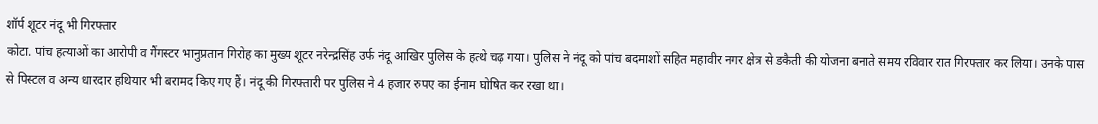शॉर्प शूटर नंदू भी गिरफ्तार
कोटा. पांच हत्याओं का आरोपी व गैंगस्टर भानुप्रतान गिरोह का मुख्य शूटर नरेन्द्रसिंह उर्फ नंदू आखिर पुलिस के हत्थे चढ़ गया। पुलिस ने नंदू को पांच बदमाशों सहित महावीर नगर क्षेत्र से डकैती की योजना बनाते समय रविवार रात गिरफ्तार कर लिया। उनके पास से पिस्टल व अन्य धारदार हथियार भी बरामद किए गए हैं। नंदू की गिरफ्तारी पर पुलिस ने 4 हजार रुपए का ईनाम घोषित कर रखा था।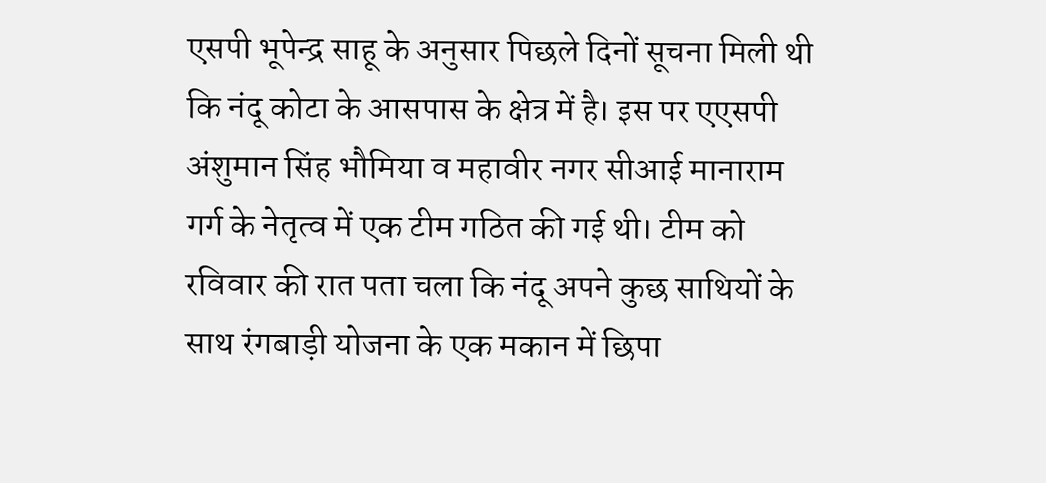एसपी भूपेन्द्र साहू के अनुसार पिछले दिनों सूचना मिली थी कि नंदू कोटा के आसपास के क्षेत्र में है। इस पर एएसपी अंशुमान सिंह भौमिया व महावीर नगर सीआई मानाराम गर्ग के नेतृत्व में एक टीम गठित की गई थी। टीम को रविवार की रात पता चला कि नंदू अपने कुछ साथियों के साथ रंगबाड़ी योजना के एक मकान में छिपा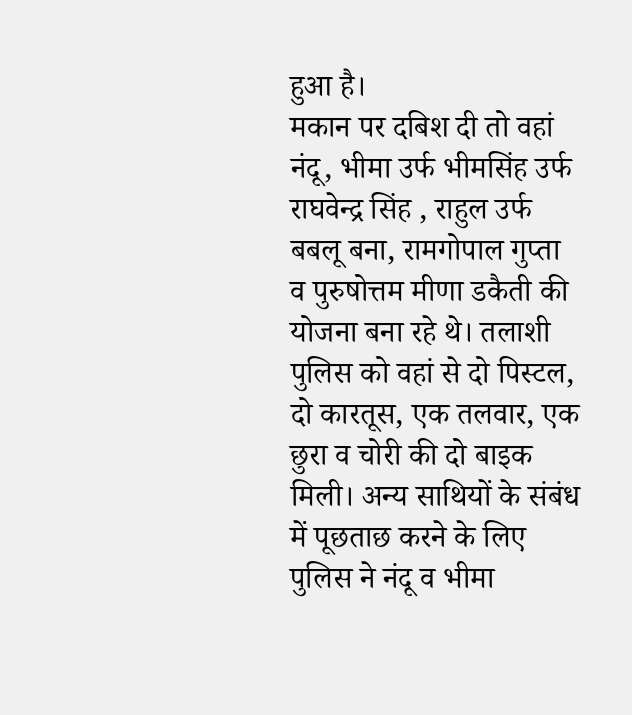हुआ है।
मकान पर दबिश दी तो वहां नंदू, भीमा उर्फ भीमसिंह उर्फ राघवेन्द्र सिंह , राहुल उर्फ बबलू बना, रामगोपाल गुप्ता व पुरुषोत्तम मीणा डकैती की योजना बना रहे थे। तलाशी पुलिस को वहां से दो पिस्टल, दो कारतूस, एक तलवार, एक छुरा व चोरी की दो बाइक मिली। अन्य साथियों के संबंध में पूछताछ करने के लिए पुलिस ने नंदू व भीमा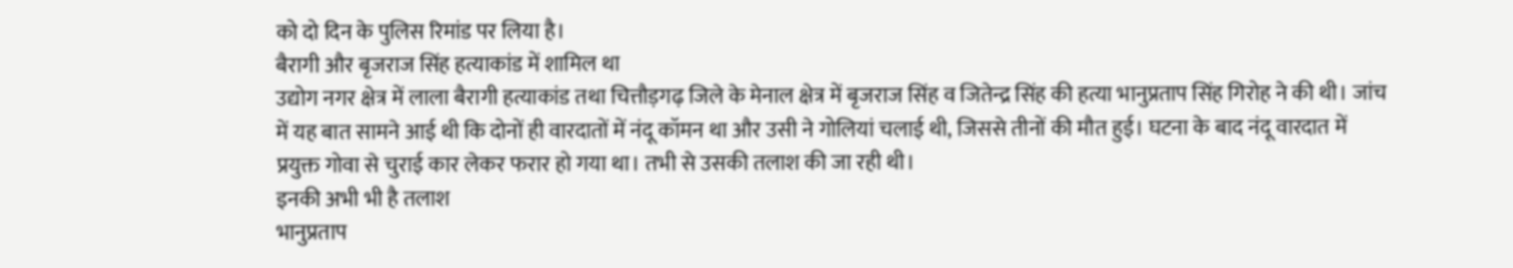को दो दिन के पुलिस रिमांड पर लिया है।
बैरागी और बृजराज सिंह हत्याकांड में शामिल था
उद्योग नगर क्षेत्र में लाला बैरागी हत्याकांड तथा चित्तौड़गढ़ जिले के मेनाल क्षेत्र में बृजराज सिंह व जितेन्द्र सिंह की हत्या भानुप्रताप सिंह गिरोह ने की थी। जांच में यह बात सामने आई थी कि दोनों ही वारदातों में नंदू कॉमन था और उसी ने गोलियां चलाई थी, जिससे तीनों की मौत हुई। घटना के बाद नंदू वारदात में प्रयुक्त गोवा से चुराई कार लेकर फरार हो गया था। तभी से उसकी तलाश की जा रही थी।
इनकी अभी भी है तलाश
भानुप्रताप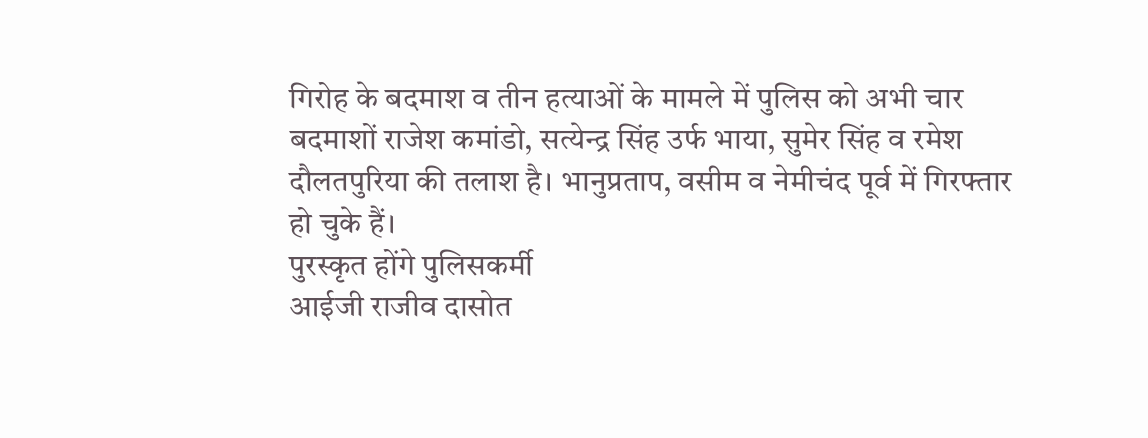गिरोह के बदमाश व तीन हत्याओं के मामले में पुलिस को अभी चार बदमाशों राजेश कमांडो, सत्येन्द्र सिंह उर्फ भाया, सुमेर सिंह व रमेश दौलतपुरिया की तलाश है। भानुप्रताप, वसीम व नेमीचंद पूर्व में गिरफ्तार हो चुके हैं।
पुरस्कृत होंगे पुलिसकर्मी
आईजी राजीव दासोत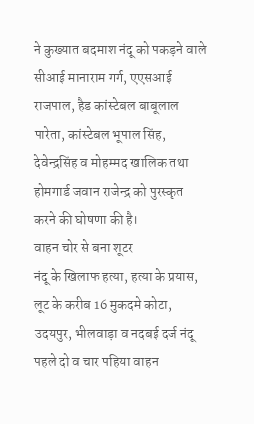ने कुख्यात बदमाश नंदू को पकड़ने वाले सीआई मानाराम गर्ग, एएसआई राजपाल, हैड कांस्टेबल बाबूलाल पारेता, कांस्टेबल भूपाल सिंह, देवेन्द्रसिंह व मोहम्मद खालिक तथा होमगार्ड जवान राजेन्द्र को पुरस्कृत करने की घोषणा की है।
वाहन चोर से बना शूटर
नंदू के खिलाफ हत्या, हत्या के प्रयास, लूट के करीब 16 मुकदमे कोटा, उदयपुर, भीलवाड़ा व नदबई दर्ज नंदू पहले दो व चार पहिया वाहन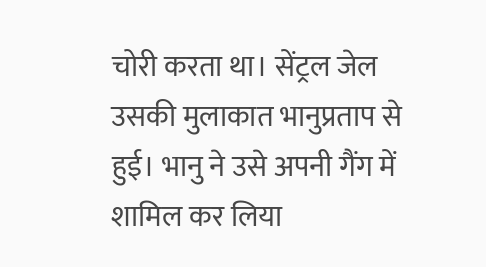चोरी करता था। सेंट्रल जेल उसकी मुलाकात भानुप्रताप से हुई। भानु ने उसे अपनी गैंग में शामिल कर लिया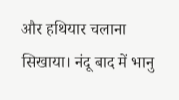और हथियार चलाना सिखाया। नंदू बाद में भानु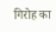गिरोह का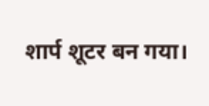शार्प शूटर बन गया।